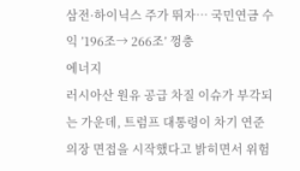삼전·하이닉스 주가 뛰자… 국민연금 수익 ’196조→ 266조’ 껑충
에너지
러시아산 원유 공급 차질 이슈가 부각되는 가운데, 트럼프 대통령이 차기 연준 의장 면접을 시작했다고 밝히면서 위험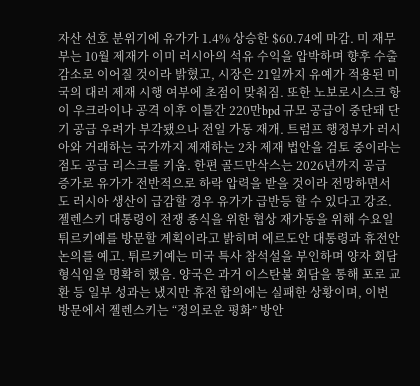자산 선호 분위기에 유가가 1.4% 상승한 $60.74에 마감. 미 재무부는 10월 제재가 이미 러시아의 석유 수익을 압박하며 향후 수출 감소로 이어질 것이라 밝혔고, 시장은 21일까지 유예가 적용된 미국의 대러 제재 시행 여부에 초점이 맞춰짐. 또한 노보로시스크 항이 우크라이나 공격 이후 이틀간 220만bpd 규모 공급이 중단돼 단기 공급 우려가 부각됐으나 전일 가동 재개. 트럼프 행정부가 러시아와 거래하는 국가까지 제재하는 2차 제재 법안을 검토 중이라는 점도 공급 리스크를 키움. 한편 골드만삭스는 2026년까지 공급 증가로 유가가 전반적으로 하락 압력을 받을 것이라 전망하면서도 러시아 생산이 급감할 경우 유가가 급반등 할 수 있다고 강조.
젤렌스키 대통령이 전쟁 종식을 위한 협상 재가동을 위해 수요일 튀르키예를 방문할 계획이라고 밝히며 에르도안 대통령과 휴전안 논의를 예고. 튀르키예는 미국 특사 참석설을 부인하며 양자 회담 형식임을 명확히 했음. 양국은 과거 이스탄불 회담을 통해 포로 교환 등 일부 성과는 냈지만 휴전 합의에는 실패한 상황이며, 이번 방문에서 젤렌스키는 “정의로운 평화” 방안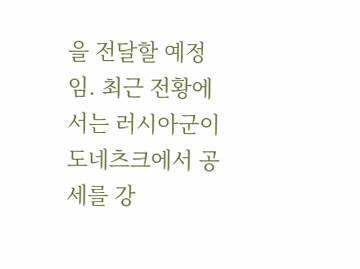을 전달할 예정임. 최근 전황에서는 러시아군이 도네츠크에서 공세를 강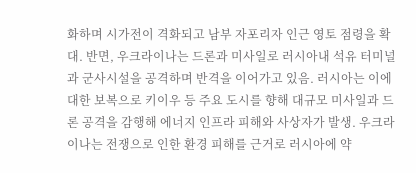화하며 시가전이 격화되고 남부 자포리자 인근 영토 점령을 확대. 반면, 우크라이나는 드론과 미사일로 러시아내 석유 터미널과 군사시설을 공격하며 반격을 이어가고 있음. 러시아는 이에 대한 보복으로 키이우 등 주요 도시를 향해 대규모 미사일과 드론 공격을 감행해 에너지 인프라 피해와 사상자가 발생. 우크라이나는 전쟁으로 인한 환경 피해를 근거로 러시아에 약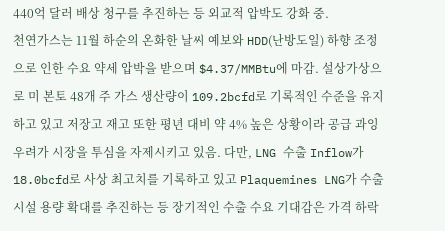440억 달러 배상 청구를 추진하는 등 외교적 압박도 강화 중.
천연가스는 11월 하순의 온화한 날씨 예보와 HDD(난방도일) 하향 조정으로 인한 수요 약세 압박을 받으며 $4.37/MMBtu에 마감. 설상가상으로 미 본토 48개 주 가스 생산량이 109.2bcfd로 기록적인 수준을 유지하고 있고 저장고 재고 또한 평년 대비 약 4% 높은 상황이라 공급 과잉 우려가 시장을 투심을 자제시키고 있음. 다만, LNG 수출 Inflow가 18.0bcfd로 사상 최고치를 기록하고 있고 Plaquemines LNG가 수출 시설 용량 확대를 추진하는 등 장기적인 수출 수요 기대감은 가격 하락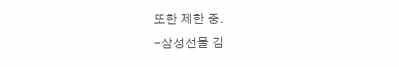또한 제한 중.
-삼성선물 김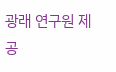광래 연구원 제공